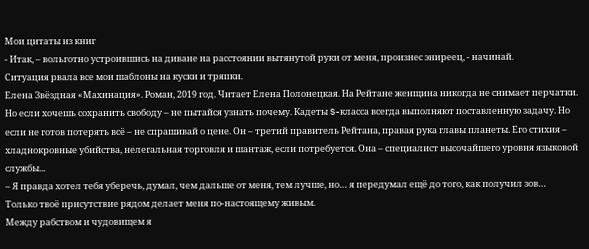Мои цитаты из книг
- Итак, – вольготно устроившись на диване на расстоянии вытянутой руки от меня, произнес эниреец, - начинай.
Ситуация рвала все мои шаблоны на куски и тряпки.
Елена Звёздная «Махинация». Роман, 2019 год. Читает Елена Полонецкая. На Рейтане женщина никогда не снимает перчатки. Но если хочешь сохранить свободу – не пытайся узнать почему. Кадеты S-класса всегда выполняют поставленную задачу. Но если не готов потерять всё – не спрашивай о цене. Он – третий правитель Рейтана, правая рука главы планеты. Его стихия – хладнокровные убийства, нелегальная торговля и шантаж, если потребуется. Она – специалист высочайшего уровня языковой службы...
– Я правда хотел тебя уберечь, думал, чем дальше от меня, тем лучше, но… я передумал ещё до того, как получил зов… Только твоё присутствие рядом делает меня по-настоящему живым.
Между рабством и чудовищем я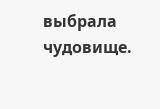выбрала чудовище.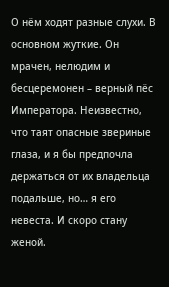О нём ходят разные слухи. В основном жуткие. Он мрачен, нелюдим и бесцеремонен – верный пёс Императора. Неизвестно, что таят опасные звериные глаза, и я бы предпочла держаться от их владельца подальше, но… я его невеста. И скоро стану женой.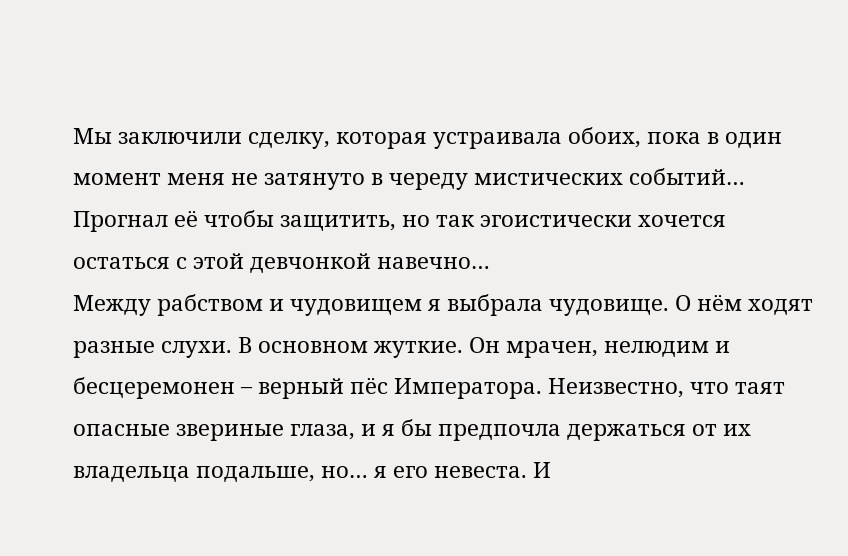Мы заключили сделку, которая устраивала обоих, пока в один момент меня не затянуто в череду мистических событий…
Прогнал её чтобы защитить, но так эгоистически хочется остаться с этой девчонкой навечно…
Между рабством и чудовищем я выбрала чудовище. О нём ходят разные слухи. В основном жуткие. Он мрачен, нелюдим и бесцеремонен – верный пёс Императора. Неизвестно, что таят опасные звериные глаза, и я бы предпочла держаться от их владельца подальше, но… я его невеста. И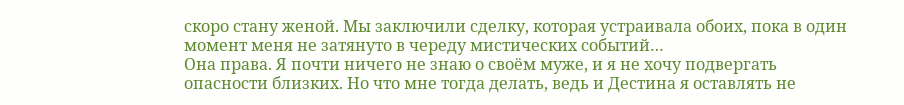скоро стану женой. Мы заключили сделку, которая устраивала обоих, пока в один момент меня не затянуто в череду мистических событий…
Она права. Я почти ничего не знаю о своём муже, и я не хочу подвергать опасности близких. Но что мне тогда делать, ведь и Дестина я оставлять не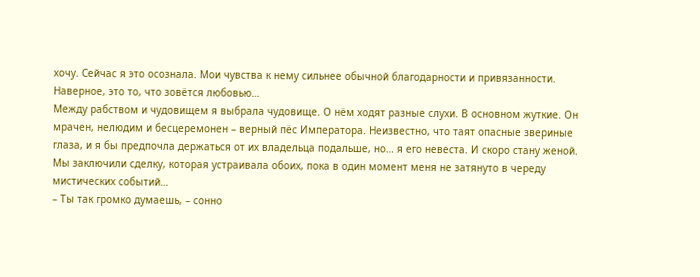хочу. Сейчас я это осознала. Мои чувства к нему сильнее обычной благодарности и привязанности.
Наверное, это то, что зовётся любовью…
Между рабством и чудовищем я выбрала чудовище. О нём ходят разные слухи. В основном жуткие. Он мрачен, нелюдим и бесцеремонен – верный пёс Императора. Неизвестно, что таят опасные звериные глаза, и я бы предпочла держаться от их владельца подальше, но… я его невеста. И скоро стану женой. Мы заключили сделку, которая устраивала обоих, пока в один момент меня не затянуто в череду мистических событий…
– Ты так громко думаешь, – сонно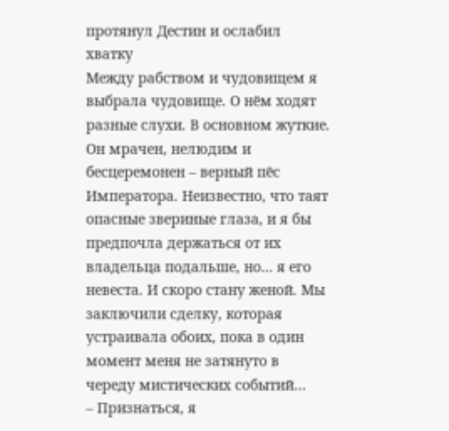протянул Дестин и ослабил хватку
Между рабством и чудовищем я выбрала чудовище. О нём ходят разные слухи. В основном жуткие. Он мрачен, нелюдим и бесцеремонен – верный пёс Императора. Неизвестно, что таят опасные звериные глаза, и я бы предпочла держаться от их владельца подальше, но… я его невеста. И скоро стану женой. Мы заключили сделку, которая устраивала обоих, пока в один момент меня не затянуто в череду мистических событий…
– Признаться, я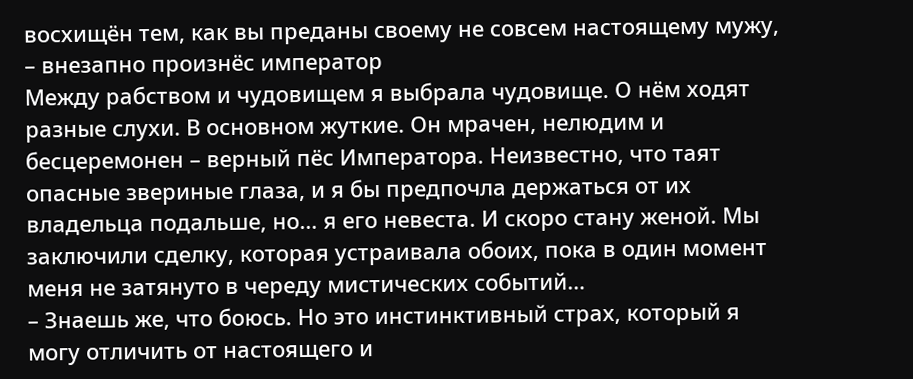восхищён тем, как вы преданы своему не совсем настоящему мужу, – внезапно произнёс император
Между рабством и чудовищем я выбрала чудовище. О нём ходят разные слухи. В основном жуткие. Он мрачен, нелюдим и бесцеремонен – верный пёс Императора. Неизвестно, что таят опасные звериные глаза, и я бы предпочла держаться от их владельца подальше, но… я его невеста. И скоро стану женой. Мы заключили сделку, которая устраивала обоих, пока в один момент меня не затянуто в череду мистических событий…
– Знаешь же, что боюсь. Но это инстинктивный страх, который я могу отличить от настоящего и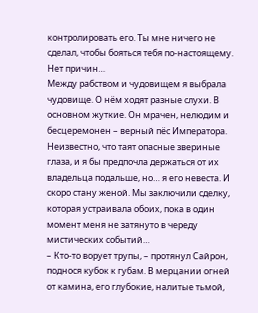контролировать его. Ты мне ничего не сделал, чтобы бояться тебя по-настоящему. Нет причин…
Между рабством и чудовищем я выбрала чудовище. О нём ходят разные слухи. В основном жуткие. Он мрачен, нелюдим и бесцеремонен – верный пёс Императора. Неизвестно, что таят опасные звериные глаза, и я бы предпочла держаться от их владельца подальше, но… я его невеста. И скоро стану женой. Мы заключили сделку, которая устраивала обоих, пока в один момент меня не затянуто в череду мистических событий…
– Кто-то ворует трупы, – протянул Сайрон, поднося кубок к губам. В мерцании огней от камина, его глубокие, налитые тьмой,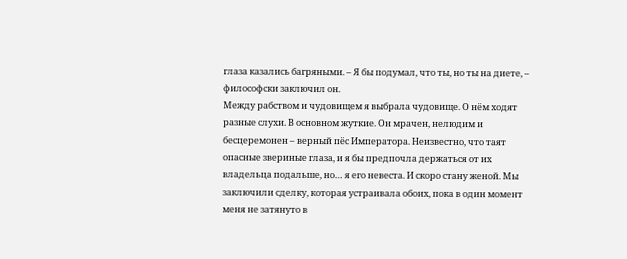глаза казались багряными. – Я бы подумал, что ты, но ты на диете, – философски заключил он.
Между рабством и чудовищем я выбрала чудовище. О нём ходят разные слухи. В основном жуткие. Он мрачен, нелюдим и бесцеремонен – верный пёс Императора. Неизвестно, что таят опасные звериные глаза, и я бы предпочла держаться от их владельца подальше, но… я его невеста. И скоро стану женой. Мы заключили сделку, которая устраивала обоих, пока в один момент меня не затянуто в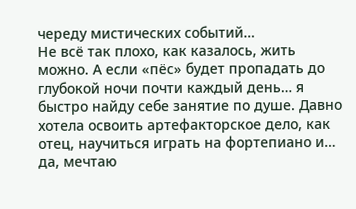череду мистических событий…
Не всё так плохо, как казалось, жить можно. А если «пёс» будет пропадать до глубокой ночи почти каждый день… я быстро найду себе занятие по душе. Давно хотела освоить артефакторское дело, как отец, научиться играть на фортепиано и… да, мечтаю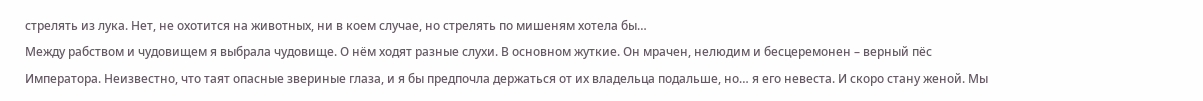стрелять из лука. Нет, не охотится на животных, ни в коем случае, но стрелять по мишеням хотела бы…
Между рабством и чудовищем я выбрала чудовище. О нём ходят разные слухи. В основном жуткие. Он мрачен, нелюдим и бесцеремонен – верный пёс Императора. Неизвестно, что таят опасные звериные глаза, и я бы предпочла держаться от их владельца подальше, но… я его невеста. И скоро стану женой. Мы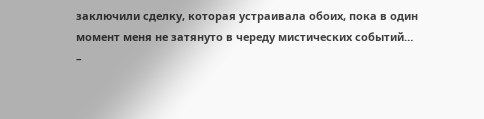заключили сделку, которая устраивала обоих, пока в один момент меня не затянуто в череду мистических событий…
–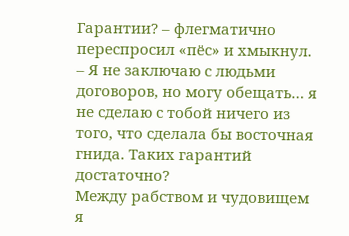Гарантии? – флегматично переспросил «пёс» и хмыкнул. – Я не заключаю с людьми договоров, но могу обещать… я не сделаю с тобой ничего из того, что сделала бы восточная гнида. Таких гарантий достаточно?
Между рабством и чудовищем я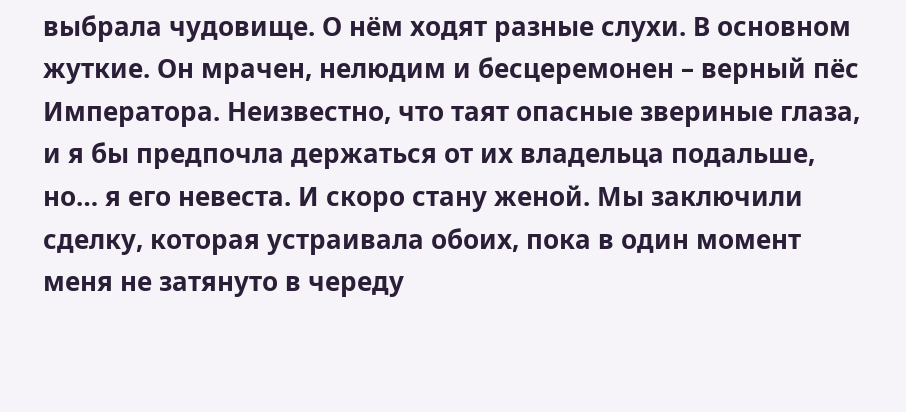выбрала чудовище. О нём ходят разные слухи. В основном жуткие. Он мрачен, нелюдим и бесцеремонен – верный пёс Императора. Неизвестно, что таят опасные звериные глаза, и я бы предпочла держаться от их владельца подальше, но… я его невеста. И скоро стану женой. Мы заключили сделку, которая устраивала обоих, пока в один момент меня не затянуто в череду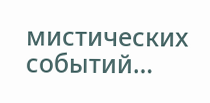мистических событий…